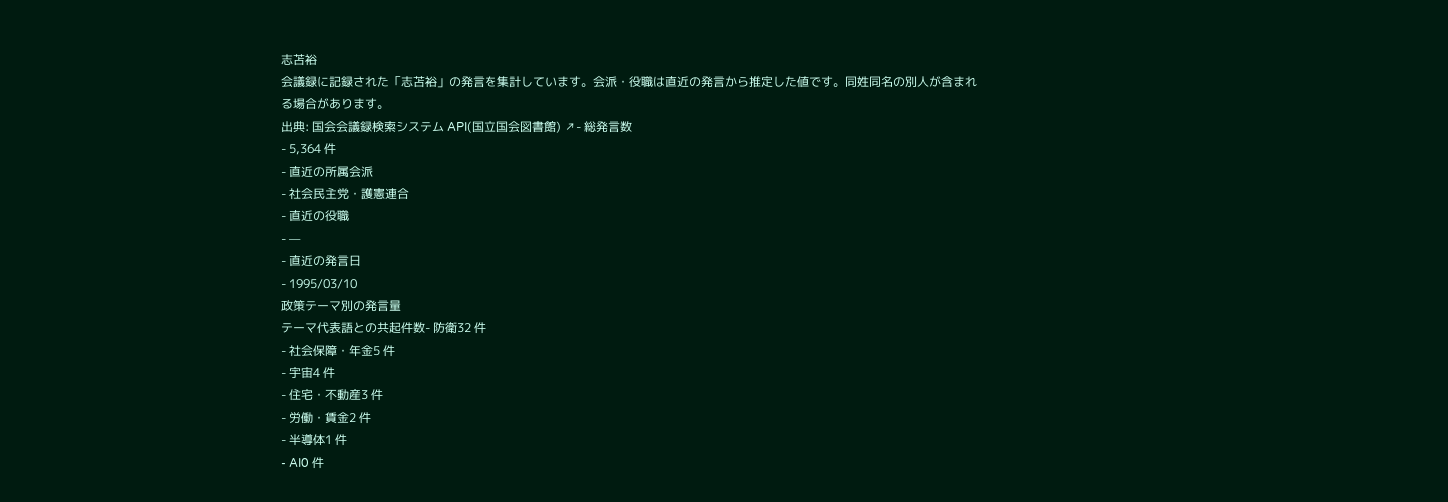志苫裕
会議録に記録された「志苫裕」の発言を集計しています。会派・役職は直近の発言から推定した値です。同姓同名の別人が含まれる場合があります。
出典: 国会会議録検索システム API(国立国会図書館) ↗- 総発言数
- 5,364 件
- 直近の所属会派
- 社会民主党・護憲連合
- 直近の役職
- —
- 直近の発言日
- 1995/03/10
政策テーマ別の発言量
テーマ代表語との共起件数- 防衛32 件
- 社会保障・年金5 件
- 宇宙4 件
- 住宅・不動産3 件
- 労働・賃金2 件
- 半導体1 件
- AI0 件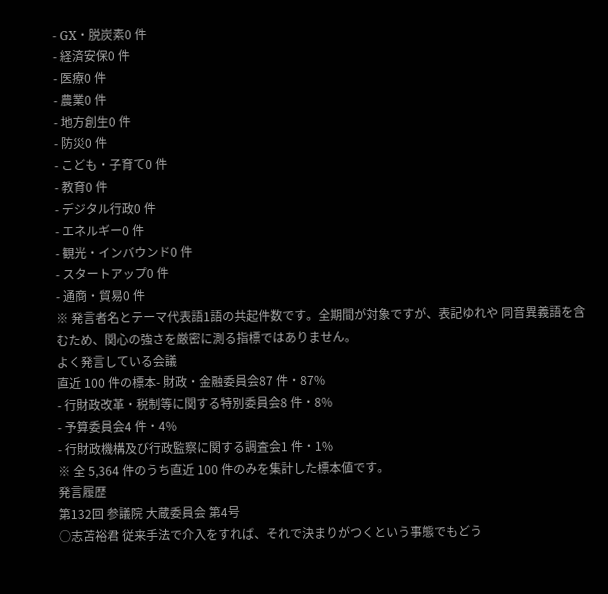- GX・脱炭素0 件
- 経済安保0 件
- 医療0 件
- 農業0 件
- 地方創生0 件
- 防災0 件
- こども・子育て0 件
- 教育0 件
- デジタル行政0 件
- エネルギー0 件
- 観光・インバウンド0 件
- スタートアップ0 件
- 通商・貿易0 件
※ 発言者名とテーマ代表語1語の共起件数です。全期間が対象ですが、表記ゆれや 同音異義語を含むため、関心の強さを厳密に測る指標ではありません。
よく発言している会議
直近 100 件の標本- 財政・金融委員会87 件・87%
- 行財政改革・税制等に関する特別委員会8 件・8%
- 予算委員会4 件・4%
- 行財政機構及び行政監察に関する調査会1 件・1%
※ 全 5,364 件のうち直近 100 件のみを集計した標本値です。
発言履歴
第132回 参議院 大蔵委員会 第4号
○志苫裕君 従来手法で介入をすれば、それで決まりがつくという事態でもどう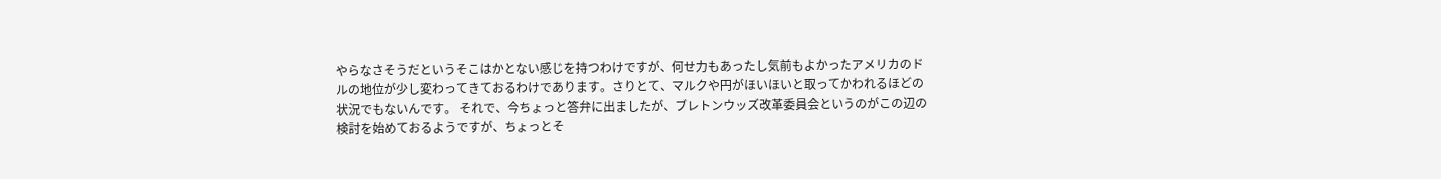やらなさそうだというそこはかとない感じを持つわけですが、何せ力もあったし気前もよかったアメリカのドルの地位が少し変わってきておるわけであります。さりとて、マルクや円がほいほいと取ってかわれるほどの状況でもないんです。 それで、今ちょっと答弁に出ましたが、ブレトンウッズ改革委員会というのがこの辺の検討を始めておるようですが、ちょっとそ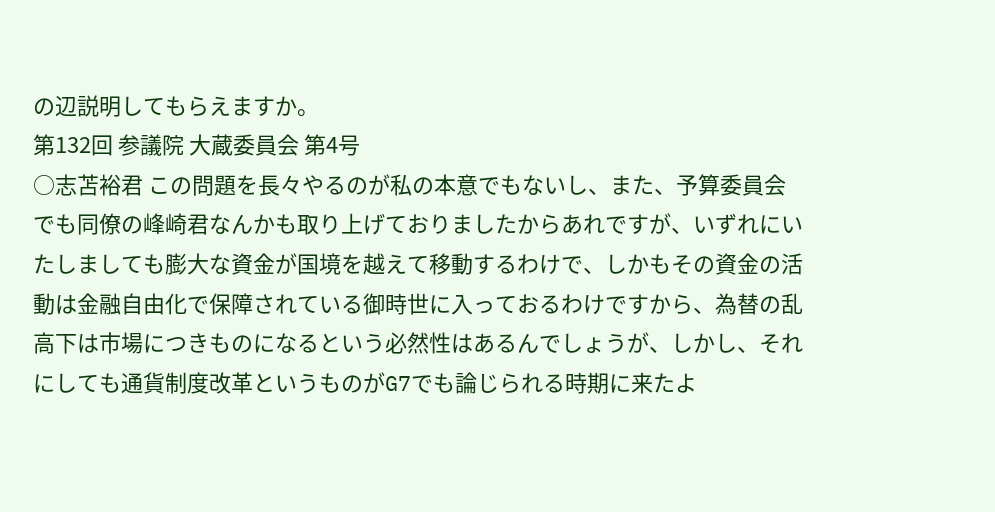の辺説明してもらえますか。
第132回 参議院 大蔵委員会 第4号
○志苫裕君 この問題を長々やるのが私の本意でもないし、また、予算委員会でも同僚の峰崎君なんかも取り上げておりましたからあれですが、いずれにいたしましても膨大な資金が国境を越えて移動するわけで、しかもその資金の活動は金融自由化で保障されている御時世に入っておるわけですから、為替の乱高下は市場につきものになるという必然性はあるんでしょうが、しかし、それにしても通貨制度改革というものがG7でも論じられる時期に来たよ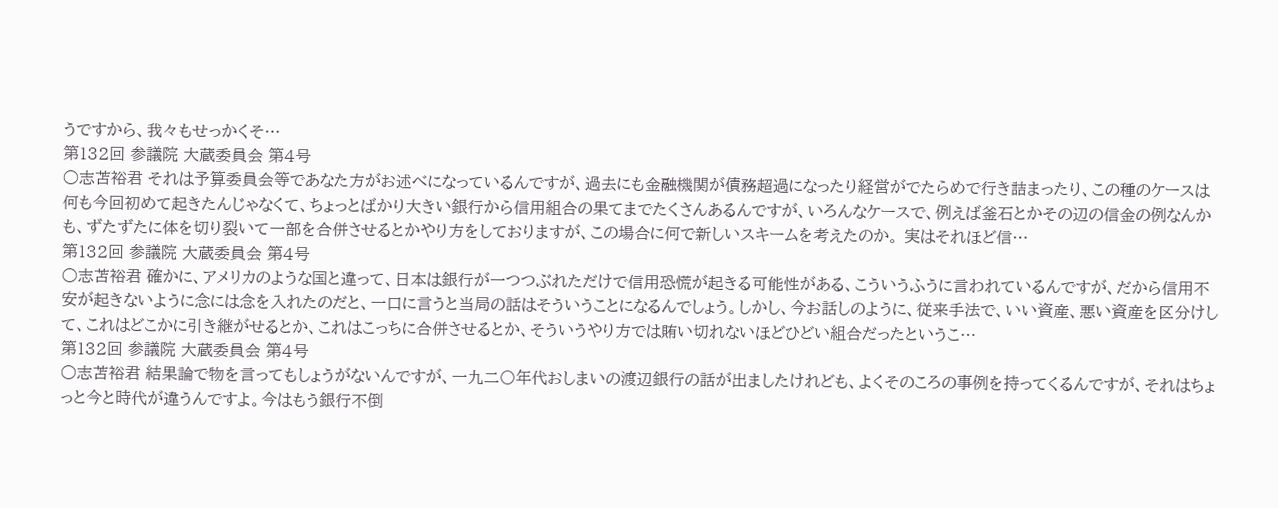うですから、我々もせっかくそ…
第132回 参議院 大蔵委員会 第4号
○志苫裕君 それは予算委員会等であなた方がお述べになっているんですが、過去にも金融機関が債務超過になったり経営がでたらめで行き詰まったり、この種のケースは何も今回初めて起きたんじゃなくて、ちょっとばかり大きい銀行から信用組合の果てまでたくさんあるんですが、いろんなケースで、例えば釜石とかその辺の信金の例なんかも、ずたずたに体を切り裂いて一部を合併させるとかやり方をしておりますが、この場合に何で新しいスキームを考えたのか。 実はそれほど信…
第132回 参議院 大蔵委員会 第4号
○志苫裕君 確かに、アメリカのような国と違って、日本は銀行が一つつぶれただけで信用恐慌が起きる可能性がある、こういうふうに言われているんですが、だから信用不安が起きないように念には念を入れたのだと、一口に言うと当局の話はそういうことになるんでしょう。しかし、今お話しのように、従来手法で、いい資産、悪い資産を区分けして、これはどこかに引き継がせるとか、これはこっちに合併させるとか、そういうやり方では賄い切れないほどひどい組合だったというこ…
第132回 参議院 大蔵委員会 第4号
○志苫裕君 結果論で物を言ってもしょうがないんですが、一九二〇年代おしまいの渡辺銀行の話が出ましたけれども、よくそのころの事例を持ってくるんですが、それはちょっと今と時代が違うんですよ。今はもう銀行不倒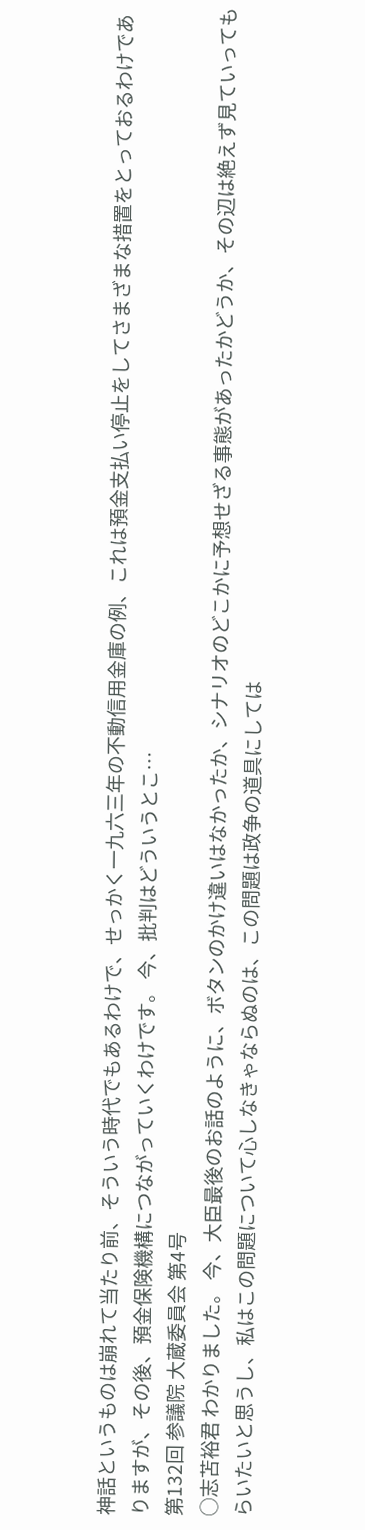神話というものは崩れて当たり前、そういう時代でもあるわけで、せっかく一九六三年の不動信用金庫の例、これは預金支払い停止をしてさまざまな措置をとっておるわけでありますが、その後、預金保険機構につながっていくわけです。 今、批判はどういうとこ…
第132回 参議院 大蔵委員会 第4号
○志苫裕君 わかりました。 今、大臣最後のお話のように、ボタンのかけ違いはなかったか、シナリオのどこかに予想せざる事態があったかどうか、その辺は絶えず見ていってもらいたいと思うし、私はこの問題について心しなきゃならぬのは、この問題は政争の道具にしては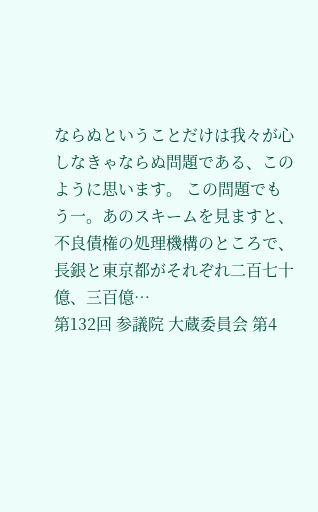ならぬということだけは我々が心しなきゃならぬ問題である、このように思います。 この問題でもう一。あのスキームを見ますと、不良債権の処理機構のところで、長銀と東京都がそれぞれ二百七十億、三百億…
第132回 参議院 大蔵委員会 第4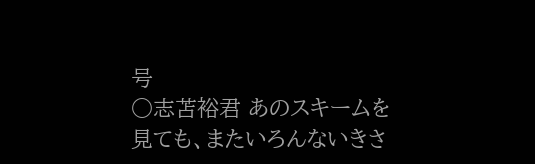号
○志苫裕君 あのスキームを見ても、またいろんないきさ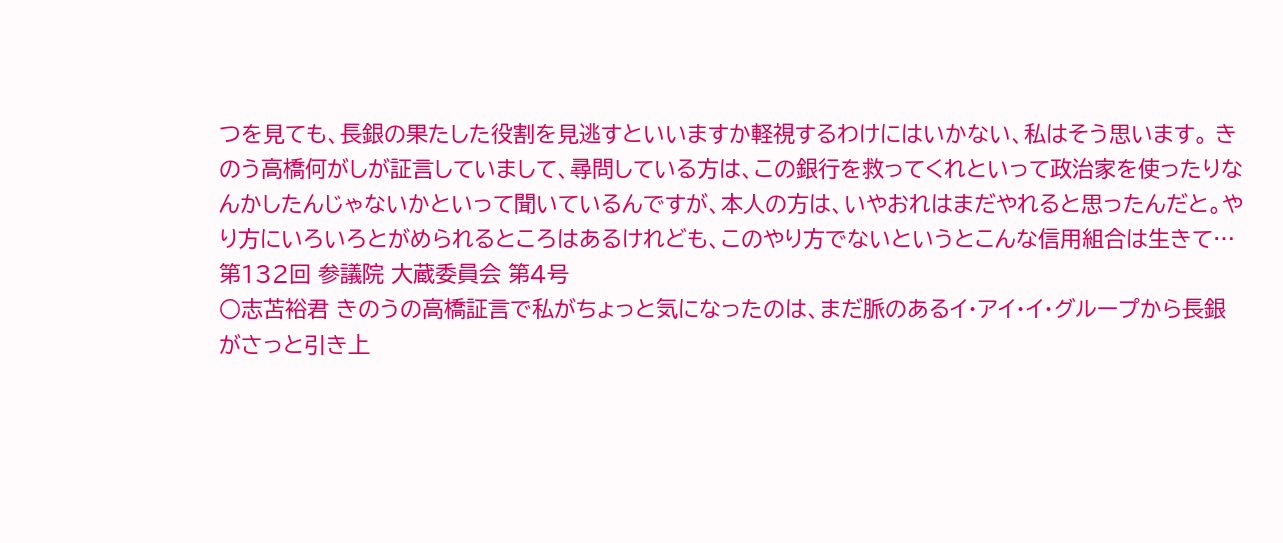つを見ても、長銀の果たした役割を見逃すといいますか軽視するわけにはいかない、私はそう思います。 きのう高橋何がしが証言していまして、尋問している方は、この銀行を救ってくれといって政治家を使ったりなんかしたんじゃないかといって聞いているんですが、本人の方は、いやおれはまだやれると思ったんだと。やり方にいろいろとがめられるところはあるけれども、このやり方でないというとこんな信用組合は生きて…
第132回 参議院 大蔵委員会 第4号
○志苫裕君 きのうの高橋証言で私がちょっと気になったのは、まだ脈のあるイ・アイ・イ・グループから長銀がさっと引き上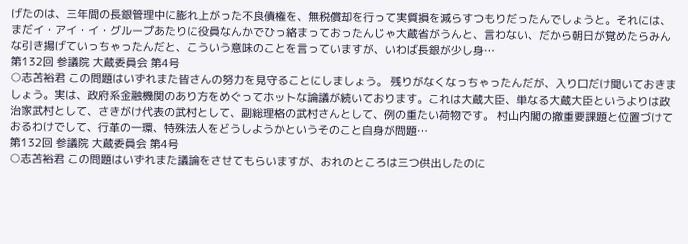げたのは、三年間の長銀管理中に膨れ上がった不良債権を、無税償却を行って実質損を減らすつもりだったんでしょうと。それには、まだイ・アイ・イ・グループあたりに役員なんかでひっ絡まっておったんじゃ大蔵省がうんと、言わない、だから朝日が覚めたらみんな引き揚げていっちゃったんだと、こういう意味のことを言っていますが、いわば長銀が少し身…
第132回 参議院 大蔵委員会 第4号
○志苫裕君 この問題はいずれまた皆さんの努力を見守ることにしましょう。 残りがなくなっちゃったんだが、入り口だけ聞いておきましょう。実は、政府系金融機関のあり方をめぐってホットな論議が続いております。これは大蔵大臣、単なる大蔵大臣というよりは政治家武村として、さきがけ代表の武村として、副総理格の武村さんとして、例の重たい荷物です。 村山内閣の撤重要課題と位置づけておるわけでして、行革の一環、特殊法人をどうしようかというそのこと自身が問題…
第132回 参議院 大蔵委員会 第4号
○志苫裕君 この問題はいずれまた議論をさせてもらいますが、おれのところは三つ供出したのに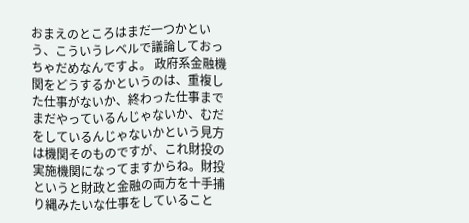おまえのところはまだ一つかという、こういうレベルで議論しておっちゃだめなんですよ。 政府系金融機関をどうするかというのは、重複した仕事がないか、終わった仕事までまだやっているんじゃないか、むだをしているんじゃないかという見方は機関そのものですが、これ財投の実施機関になってますからね。財投というと財政と金融の両方を十手捕り縄みたいな仕事をしていること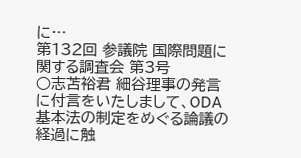に…
第132回 参議院 国際問題に関する調査会 第3号
○志苫裕君 細谷理事の発言に付言をいたしまして、ODA基本法の制定をめぐる論議の経過に触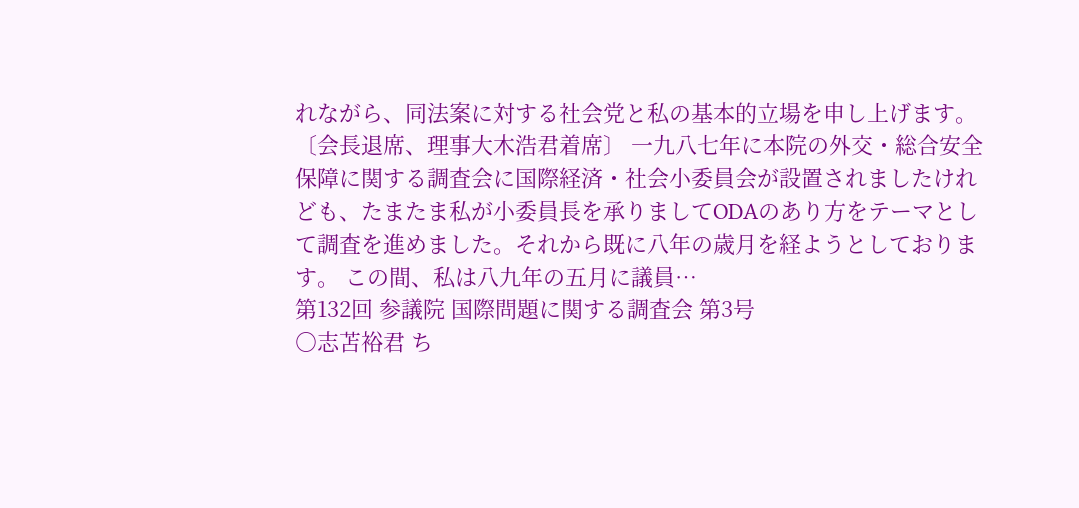れながら、同法案に対する社会党と私の基本的立場を申し上げます。 〔会長退席、理事大木浩君着席〕 一九八七年に本院の外交・総合安全保障に関する調査会に国際経済・社会小委員会が設置されましたけれども、たまたま私が小委員長を承りましてODAのあり方をテーマとして調査を進めました。それから既に八年の歳月を経ようとしております。 この間、私は八九年の五月に議員…
第132回 参議院 国際問題に関する調査会 第3号
○志苫裕君 ち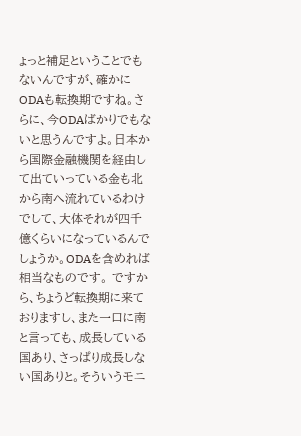ょっと補足ということでもないんですが、確かにODAも転換期ですね。さらに、今ODAばかりでもないと思うんですよ。日本から国際金融機関を経由して出ていっている金も北から南へ流れているわけでして、大体それが四千億くらいになっているんでしょうか。ODAを含めれば相当なものです。 ですから、ちょうど転換期に来ておりますし、また一口に南と言っても、成長している国あり、さっぱり成長しない国ありと。そういうモニ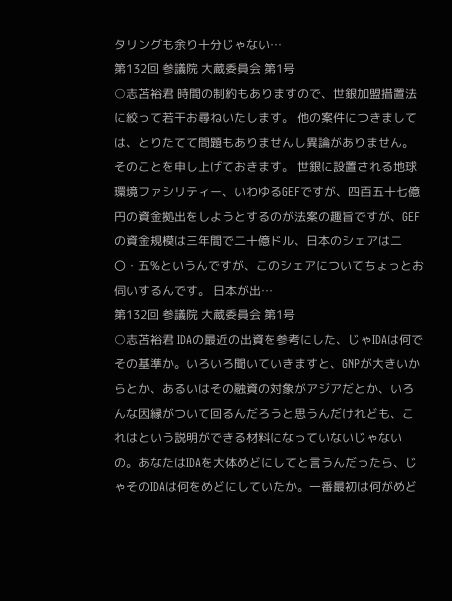タリングも余り十分じゃない…
第132回 参議院 大蔵委員会 第1号
○志苫裕君 時間の制約もありますので、世銀加盟措置法に絞って若干お尋ねいたします。 他の案件につきましては、とりたてて問題もありませんし異論がありません。そのことを申し上げておきます。 世銀に設置される地球環境ファシリティー、いわゆるGEFですが、四百五十七億円の資金拠出をしようとするのが法案の趣旨ですが、GEFの資金規模は三年間で二十億ドル、日本のシェアは二〇・五%というんですが、このシェアについてちょっとお伺いするんです。 日本が出…
第132回 参議院 大蔵委員会 第1号
○志苫裕君 IDAの最近の出資を参考にした、じゃIDAは何でその基準か。いろいろ聞いていきますと、GNPが大きいからとか、あるいはその融資の対象がアジアだとか、いろんな因縁がついて回るんだろうと思うんだけれども、これはという説明ができる材料になっていないじゃないの。あなたはIDAを大体めどにしてと言うんだったら、じゃそのIDAは何をめどにしていたか。一番最初は何がめど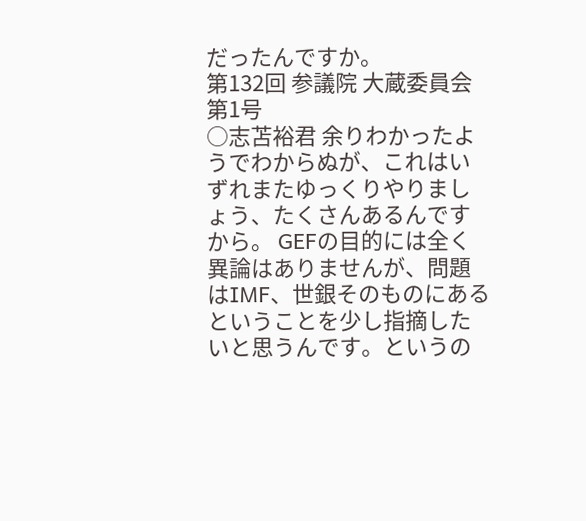だったんですか。
第132回 参議院 大蔵委員会 第1号
○志苫裕君 余りわかったようでわからぬが、これはいずれまたゆっくりやりましょう、たくさんあるんですから。 GEFの目的には全く異論はありませんが、問題はIMF、世銀そのものにあるということを少し指摘したいと思うんです。というの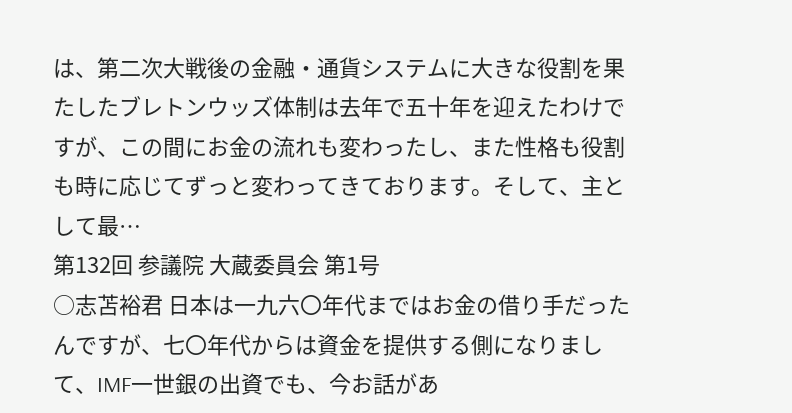は、第二次大戦後の金融・通貨システムに大きな役割を果たしたブレトンウッズ体制は去年で五十年を迎えたわけですが、この間にお金の流れも変わったし、また性格も役割も時に応じてずっと変わってきております。そして、主として最…
第132回 参議院 大蔵委員会 第1号
○志苫裕君 日本は一九六〇年代まではお金の借り手だったんですが、七〇年代からは資金を提供する側になりまして、IMF一世銀の出資でも、今お話があ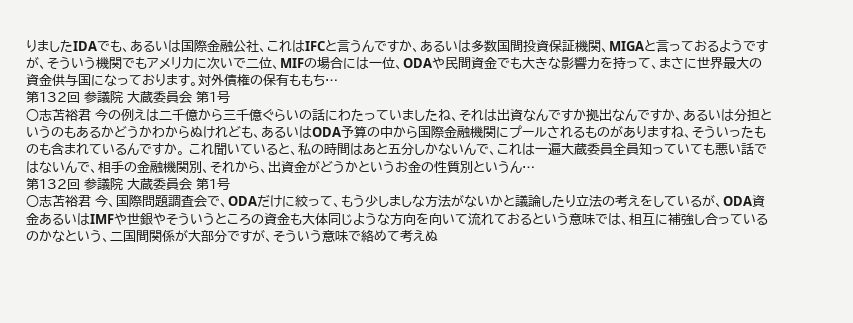りましたIDAでも、あるいは国際金融公社、これはIFCと言うんですか、あるいは多数国間投資保証機関、MIGAと言っておるようですが、そういう機関でもアメリカに次いで二位、MIFの場合には一位、ODAや民間資金でも大きな影響力を持って、まさに世界最大の資金供与国になっております。対外債権の保有ももち…
第132回 参議院 大蔵委員会 第1号
○志苫裕君 今の例えは二千億から三千億ぐらいの話にわたっていましたね、それは出資なんですか拠出なんですか、あるいは分担というのもあるかどうかわからぬけれども、あるいはODA予算の中から国際金融機関にプールされるものがありますね、そういったものも含まれているんですか。 これ聞いていると、私の時間はあと五分しかないんで、これは一遍大蔵委員全員知っていても悪い話ではないんで、相手の金融機関別、それから、出資金がどうかというお金の性質別というん…
第132回 参議院 大蔵委員会 第1号
○志苫裕君 今、国際問題調査会で、ODAだけに絞って、もう少しましな方法がないかと議論したり立法の考えをしているが、ODA資金あるいはIMFや世銀やそういうところの資金も大体同じような方向を向いて流れておるという意味では、相互に補強し合っているのかなという、二国間関係が大部分ですが、そういう意味で絡めて考えぬ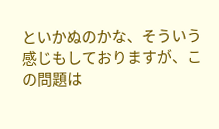といかぬのかな、そういう感じもしておりますが、この問題は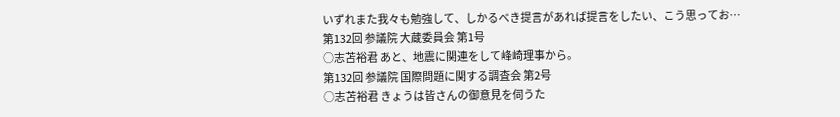いずれまた我々も勉強して、しかるべき提言があれば提言をしたい、こう思ってお…
第132回 参議院 大蔵委員会 第1号
○志苫裕君 あと、地震に関連をして峰崎理事から。
第132回 参議院 国際問題に関する調査会 第2号
○志苫裕君 きょうは皆さんの御意見を伺うた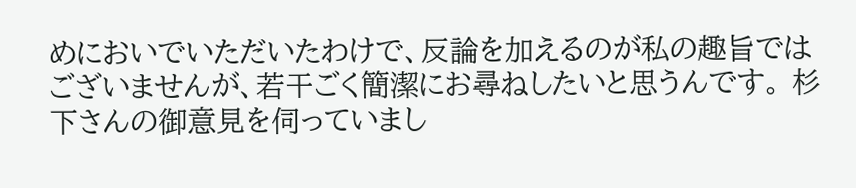めにおいでいただいたわけで、反論を加えるのが私の趣旨ではございませんが、若干ごく簡潔にお尋ねしたいと思うんです。 杉下さんの御意見を伺っていまし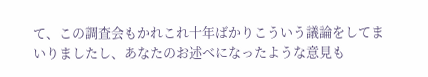て、この調査会もかれこれ十年ばかりこういう議論をしてまいりましたし、あなたのお述べになったような意見も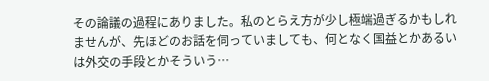その論議の過程にありました。私のとらえ方が少し極端過ぎるかもしれませんが、先ほどのお話を伺っていましても、何となく国益とかあるいは外交の手段とかそういう…